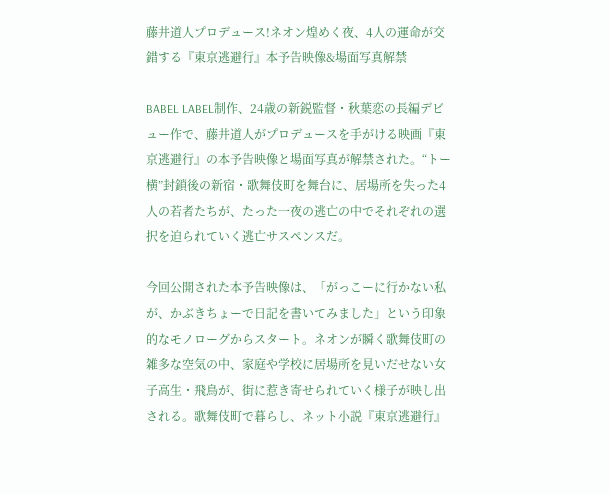藤井道人プロデュース!ネオン煌めく夜、4人の運命が交錯する『東京逃避行』本予告映像&場面写真解禁

BABEL LABEL制作、24歳の新鋭監督・秋葉恋の長編デビュー作で、藤井道人がプロデュースを手がける映画『東京逃避行』の本予告映像と場面写真が解禁された。“トー横”封鎖後の新宿・歌舞伎町を舞台に、居場所を失った4人の若者たちが、たった一夜の逃亡の中でそれぞれの選択を迫られていく逃亡サスペンスだ。

今回公開された本予告映像は、「がっこーに行かない私が、かぶきちょーで日記を書いてみました」という印象的なモノローグからスタート。ネオンが瞬く歌舞伎町の雑多な空気の中、家庭や学校に居場所を見いだせない女子高生・飛鳥が、街に惹き寄せられていく様子が映し出される。歌舞伎町で暮らし、ネット小説『東京逃避行』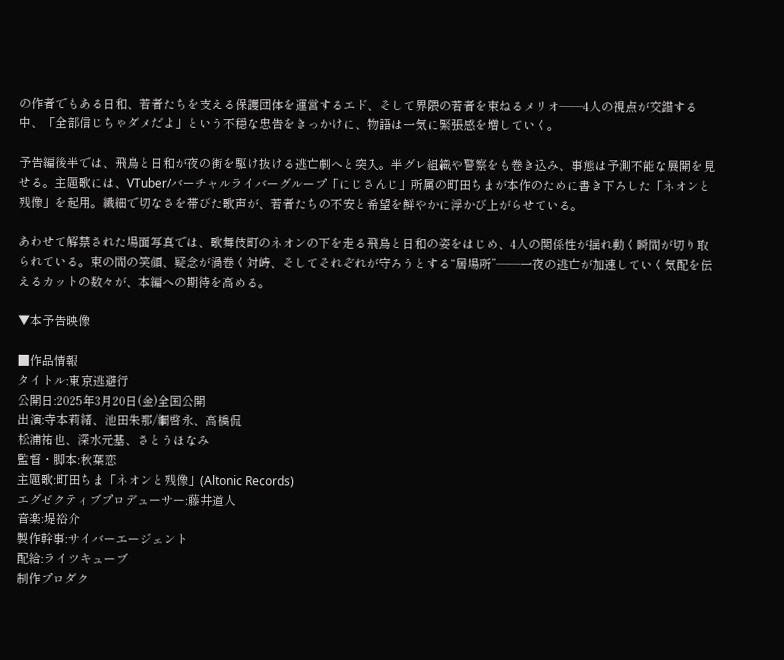の作者でもある日和、若者たちを支える保護団体を運営するエド、そして界隈の若者を束ねるメリオ――4人の視点が交錯する中、「全部信じちゃダメだよ」という不穏な忠告をきっかけに、物語は一気に緊張感を増していく。

予告編後半では、飛鳥と日和が夜の街を駆け抜ける逃亡劇へと突入。半グレ組織や警察をも巻き込み、事態は予測不能な展開を見せる。主題歌には、VTuber/バーチャルライバーグループ「にじさんじ」所属の町田ちまが本作のために書き下ろした「ネオンと残像」を起用。繊細で切なさを帯びた歌声が、若者たちの不安と希望を鮮やかに浮かび上がらせている。

あわせて解禁された場面写真では、歌舞伎町のネオンの下を走る飛鳥と日和の姿をはじめ、4人の関係性が揺れ動く瞬間が切り取られている。束の間の笑顔、疑念が渦巻く対峙、そしてそれぞれが守ろうとする“居場所”――一夜の逃亡が加速していく気配を伝えるカットの数々が、本編への期待を高める。

▼本予告映像

■作品情報
タイトル:東京逃避行
公開日:2025年3月20日(金)全国公開
出演:寺本莉緒、池田朱那/綱啓永、高橋侃
松浦祐也、深水元基、さとうほなみ
監督・脚本:秋葉恋
主題歌:町田ちま「ネオンと残像」(Altonic Records)
エグゼクティブプロデューサー:藤井道人
音楽:堤裕介
製作幹事:サイバーエージェント
配給:ライツキューブ
制作プロダク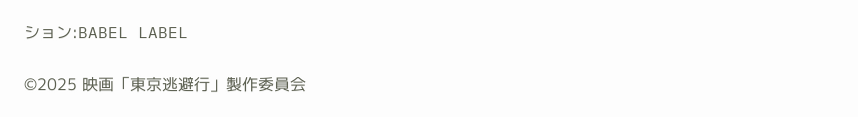ション:BABEL LABEL

©2025 映画「東京逃避行」製作委員会